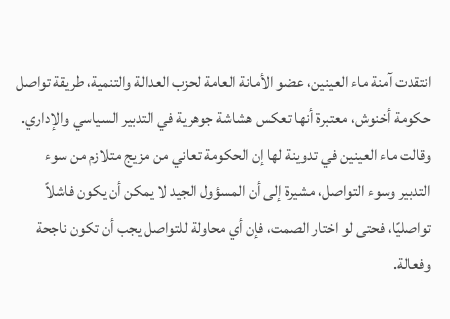انتقدت آمنة ماء العينين، عضو الأمانة العامة لحزب العدالة والتنمية، طريقة تواصل حكومة أخنوش، معتبرة أنها تعكس هشاشة جوهرية في التدبير السياسي والإداري.
وقالت ماء العينين في تدوينة لها إن الحكومة تعاني من مزيج متلازم من سوء التدبير وسوء التواصل، مشيرة إلى أن المسؤول الجيد لا يمكن أن يكون فاشلاً تواصليًا، فحتى لو اختار الصمت، فإن أي محاولة للتواصل يجب أن تكون ناجحة وفعالة.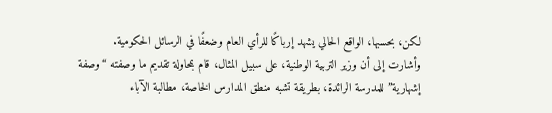لكن، بحسبها، الواقع الحالي يشهد إرباكًا للرأي العام وضعفًا في الرسائل الحكومية.
وأشارت إلى أن وزير التربية الوطنية، على سبيل المثال، قام بمحاولة تقديم ما وصفته “وصفة إشهارية” للمدرسة الرائدة، بطريقة تشبه منطق المدارس الخاصة، مطالبة الآباء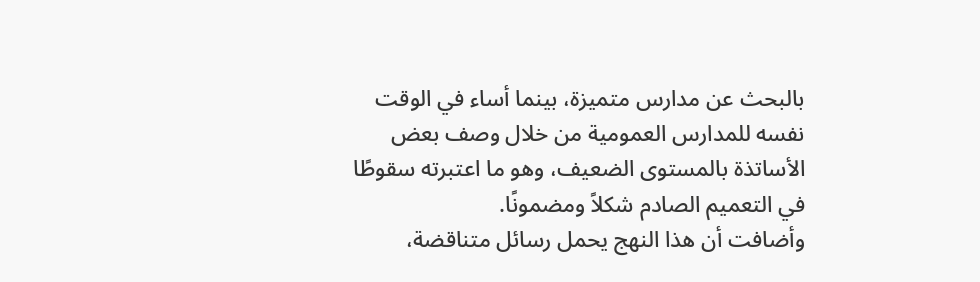بالبحث عن مدارس متميزة، بينما أساء في الوقت نفسه للمدارس العمومية من خلال وصف بعض الأساتذة بالمستوى الضعيف، وهو ما اعتبرته سقوطًا في التعميم الصادم شكلاً ومضمونًا.
وأضافت أن هذا النهج يحمل رسائل متناقضة،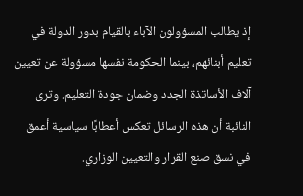إذ يطالب المسؤولون الآباء بالقيام بدور الدولة في تعليم أبنائهم، بينما الحكومة نفسها مسؤولة عن تعيين آلاف الأساتذة الجدد وضمان جودة التعليم. وترى النائبة أن هذه الرسائل تعكس أعطابًا سياسية أعمق في نسق صنع القرار والتعيين الوزاري.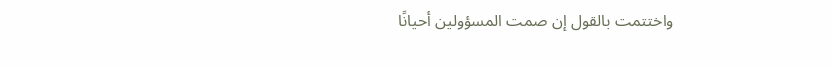واختتمت بالقول إن صمت المسؤولين أحيانًا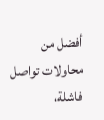أفضل من محاولات تواصل فاشلة،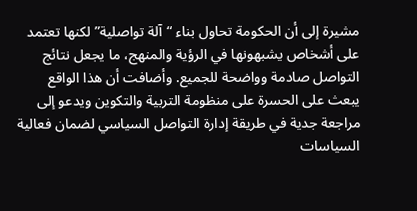مشيرة إلى أن الحكومة تحاول بناء “آلة تواصلية” لكنها تعتمد على أشخاص يشبهونها في الرؤية والمنهج، ما يجعل نتائج التواصل صادمة وواضحة للجميع. وأضافت أن هذا الواقع يبعث على الحسرة على منظومة التربية والتكوين ويدعو إلى مراجعة جدية في طريقة إدارة التواصل السياسي لضمان فعالية السياسات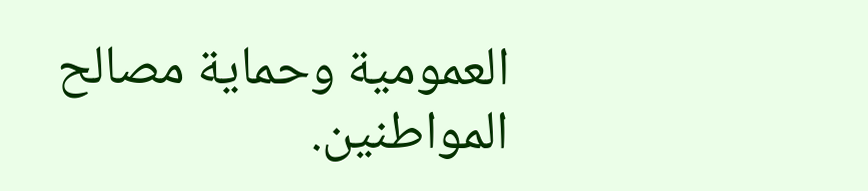العمومية وحماية مصالح المواطنين.